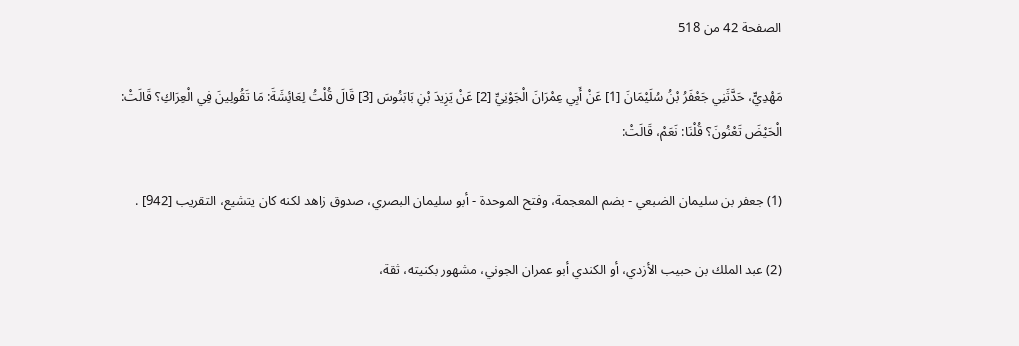الصفحة 42 من 518

مَهْدِيٍّ، حَدَّثَنِي جَعْفَرُ بْنُ سُلَيْمَانَ [1] عَنْ أَبِي عِمْرَانَ الْجَوْنِيِّ [2] عَنْ يَزِيدَ بْنِ بَابَنُوسَ [3] قَالَ قُلْتُ لِعَائِشَةَ: مَا تَقُولِينَ فِي الْعِرَاكِ؟ قَالَتْ: الْحَيْضَ تَعْنُونَ؟ قُلْنَا: نَعَمْ، قَالَتْ:

(1) جعفر بن سليمان الضبعي - بضم المعجمة، وفتح الموحدة - أبو سليمان البصري، صدوق زاهد لكنه كان يتشيع، التقريب [942] .

(2) عبد الملك بن حبيب الأزدي، أو الكندي أبو عمران الجوني، مشهور بكنيته، ثقة،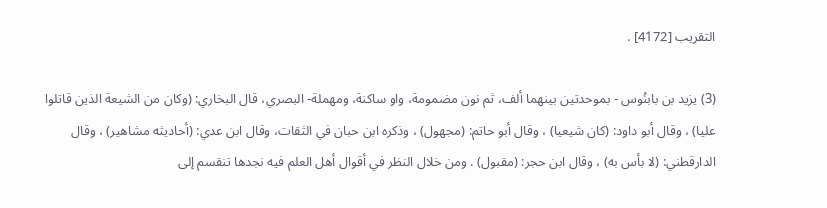التقريب [4172] .

(3) يزيد بن بابنُوس - بموحدتين بينهما ألف، ثم نون مضمومة، واو ساكنة، ومهملة- البصري، قال البخاري: (وكان من الشيعة الذين قاتلوا عليا) ، وقال أبو داود: (كان شيعيا) ، وقال أبو حاتم: (مجهول) ، وذكره ابن حبان في الثقات، وقال ابن عدي: (أحاديثه مشاهير) ، وقال الدارقطني: (لا بأس به) ، وقال ابن حجر: (مقبول) . ومن خلال النظر في أقوال أهل العلم فيه نجدها تنقسم إلى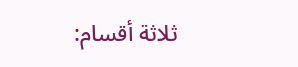ثلاثة أقسام: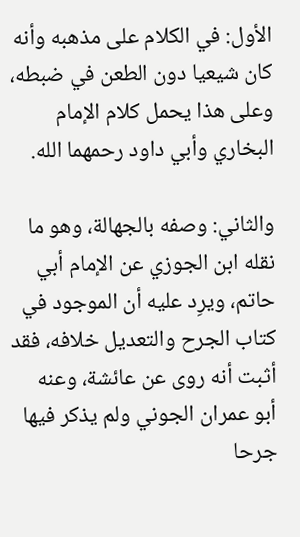الأول: في الكلام على مذهبه وأنه كان شيعيا دون الطعن في ضبطه، وعلى هذا يحمل كلام الإمام البخاري وأبي داود رحمهما الله.

والثاني: وصفه بالجهالة، وهو ما نقله ابن الجوزي عن الإمام أبي حاتم، ويرِد عليه أن الموجود في كتاب الجرح والتعديل خلافه، فقد أثبت أنه روى عن عائشة، وعنه أبو عمران الجوني ولم يذكر فيها جرحا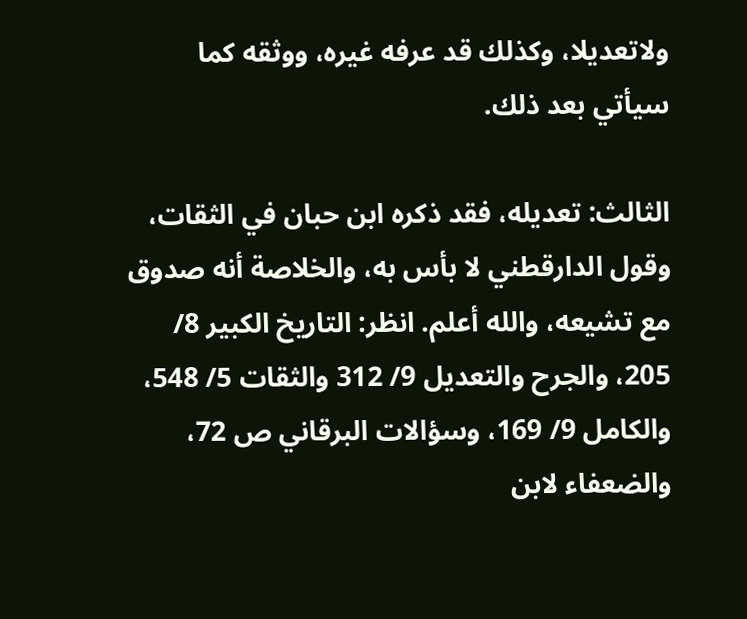ولاتعديلا، وكذلك قد عرفه غيره، ووثقه كما سيأتي بعد ذلك.

الثالث: تعديله، فقد ذكره ابن حبان في الثقات، وقول الدارقطني لا بأس به، والخلاصة أنه صدوق مع تشيعه، والله أعلم. انظر: التاريخ الكبير 8/ 205، والجرح والتعديل 9/ 312 والثقات 5/ 548، والكامل 9/ 169، وسؤالات البرقاني ص 72، والضعفاء لابن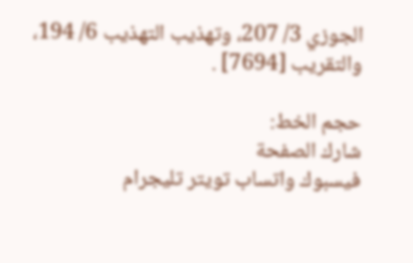الجوزي 3/ 207، وتهذيب التهذيب 6/ 194، والتقريب [7694] .

حجم الخط:
شارك الصفحة
فيسبوك واتساب تويتر تليجرام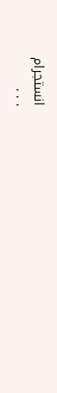انستجرام
. . .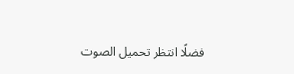فضلًا انتظر تحميل الصوت